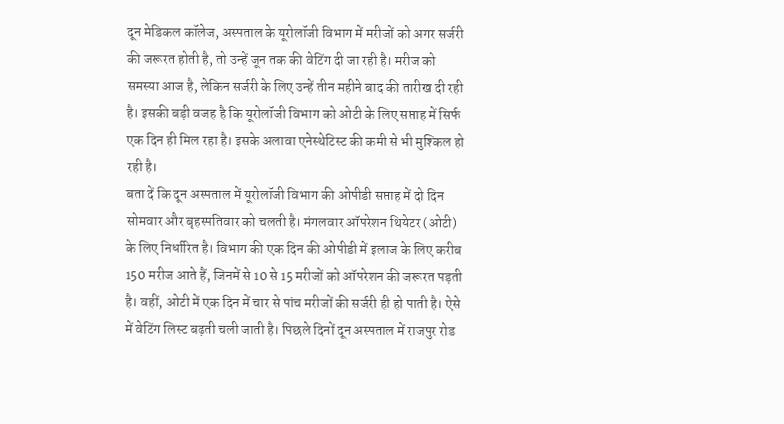दून मेडिकल कॉलेज, अस्पताल के यूरोलॉजी विभाग में मरीजों को अगर सर्जरी की जरूरत होती है, तो उन्हें जून तक की वेटिंग दी जा रही है। मरीज को समस्या आज है, लेकिन सर्जरी के लिए उन्हें तीन महीने बाद की तारीख दी रही है। इसकी बड़ी वजह है कि यूरोलॉजी विभाग को ओटी के लिए सप्ताह में सिर्फ एक दिन ही मिल रहा है। इसके अलावा एनेस्थेटिस्ट की कमी से भी मुश्किल हो रही है।
बता दें कि दून अस्पताल में यूरोलॉजी विभाग की ओपीडी सप्ताह में दो दिन सोमवार और बृहस्पतिवार को चलती है। मंगलवार ऑपरेशन थियेटर (ओटी) के लिए निर्धारित है। विभाग की एक दिन की ओपीडी में इलाज के लिए करीब 150 मरीज आते हैं, जिनमें से 10 से 15 मरीजों को ऑपरेशन की जरूरत पड़ती है। वहीं, ओटी में एक दिन में चार से पांच मरीजों की सर्जरी ही हो पाती है। ऐसे में वेटिंग लिस्ट बढ़ती चली जाती है। पिछले दिनों दून अस्पताल में राजपुर रोड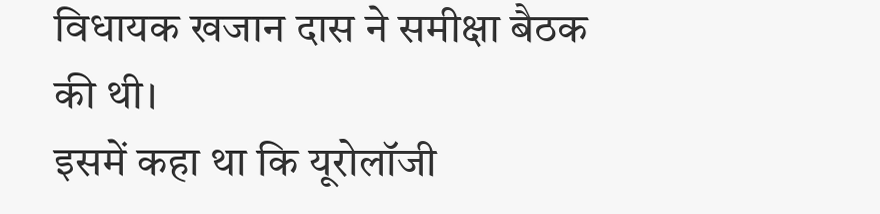विधायक खजान दास ने समीक्षा बैठक की थी।
इसमें कहा था कि यूरोलॉजी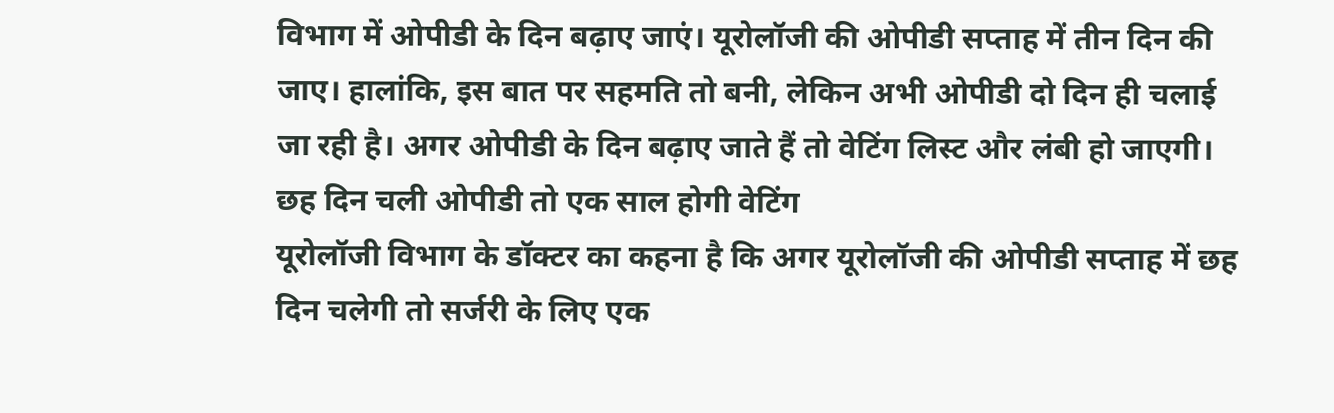विभाग में ओपीडी के दिन बढ़ाए जाएं। यूरोलॉजी की ओपीडी सप्ताह में तीन दिन की जाए। हालांकि, इस बात पर सहमति तो बनी, लेकिन अभी ओपीडी दो दिन ही चलाई जा रही है। अगर ओपीडी के दिन बढ़ाए जाते हैं तो वेटिंग लिस्ट और लंबी हो जाएगी।
छह दिन चली ओपीडी तो एक साल होगी वेटिंग
यूरोलॉजी विभाग के डॉक्टर का कहना है कि अगर यूरोलॉजी की ओपीडी सप्ताह में छह दिन चलेगी तो सर्जरी के लिए एक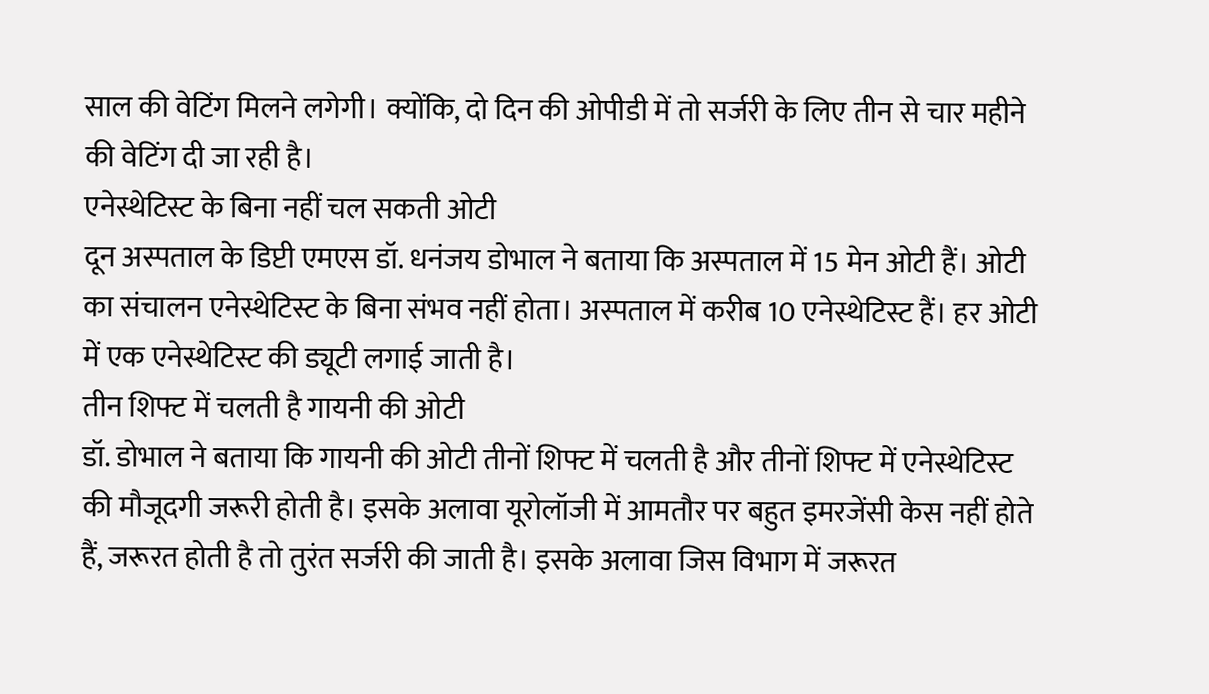साल की वेटिंग मिलने लगेगी। क्योंकि, दो दिन की ओपीडी में तो सर्जरी के लिए तीन से चार महीने की वेटिंग दी जा रही है।
एनेस्थेटिस्ट के बिना नहीं चल सकती ओटी
दून अस्पताल के डिप्टी एमएस डॉ. धनंजय डोभाल ने बताया कि अस्पताल में 15 मेन ओटी हैं। ओटी का संचालन एनेस्थेटिस्ट के बिना संभव नहीं होता। अस्पताल में करीब 10 एनेस्थेटिस्ट हैं। हर ओटी में एक एनेस्थेटिस्ट की ड्यूटी लगाई जाती है।
तीन शिफ्ट में चलती है गायनी की ओटी
डॉ. डोभाल ने बताया कि गायनी की ओटी तीनों शिफ्ट में चलती है और तीनों शिफ्ट में एनेस्थेटिस्ट की मौजूदगी जरूरी होती है। इसके अलावा यूरोलॉजी में आमतौर पर बहुत इमरजेंसी केस नहीं होते हैं, जरूरत होती है तो तुरंत सर्जरी की जाती है। इसके अलावा जिस विभाग में जरूरत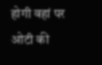होगी वहां पर ओटी की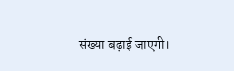संख्या बढ़ाई जाएगी।